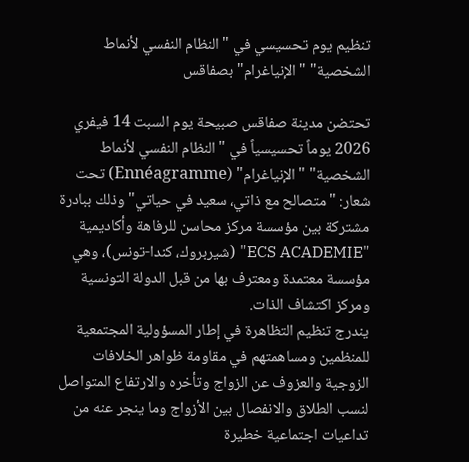تنظيم يوم تحسيسي في "النظام النفسي لأنماط الشخصية" "الإنياغرام" بصفاقس

تحتضن مدينة صفاقس صبيحة يوم السبت 14 فيفري 2026 يوماً تحسيسياً في "النظام النفسي لأنماط الشخصية" "الإنياغرام" (Ennéagramme) تحت شعار: "متصالح مع ذاتي، سعيد في حياتي" وذلك ببادرة مشتركة بين مؤسسة مركز محاسن للرفاهة وأكاديمية "ECS ACADEMIE" (شيربروك، كندا-تونس)، وهي مؤسسة معتمدة ومعترف بها من قبل الدولة التونسية ومركز اكتشاف الذات.
يندرج تنظيم التظاهرة في إطار المسؤولية المجتمعية للمنظمين ومساهمتهم في مقاومة ظواهر الخلافات الزوجية والعزوف عن الزواج وتأخره والارتفاع المتواصل لنسب الطلاق والانفصال بين الأزواج وما ينجر عنه من تداعيات اجتماعية خطيرة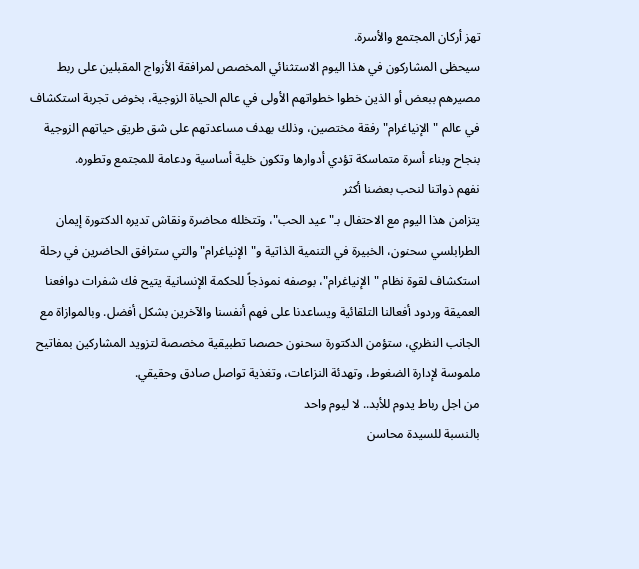تهز أركان المجتمع والأسرة.
سيحظى المشاركون في هذا اليوم الاستثنائي المخصص لمرافقة الأزواج المقبلين على ربط مصيرهم ببعض أو الذين خطوا خطواتهم الأولى في عالم الحياة الزوجية، بخوض تجربة استكشاف في عالم "الإنياغرام" رفقة مختصين، وذلك بهدف مساعدتهم على شق طريق حياتهم الزوجية بنجاح وبناء أسرة متماسكة تؤدي أدوارها وتكون خلية أساسية ودعامة للمجتمع وتطوره.
نفهم ذواتنا لنحب بعضنا أكثر
يتزامن هذا اليوم مع الاحتفال بـ"عيد الحب"، وتتخلله محاضرة ونقاش تديره الدكتورة إيمان الطرابلسي سحنون، الخبيرة في التنمية الذاتية و"الإنياغرام" والتي سترافق الحاضرين في رحلة استكشاف لقوة نظام "الإنياغرام"، بوصفه نموذجاً للحكمة الإنسانية يتيح فك شفرات دوافعنا العميقة وردود أفعالنا التلقائية ويساعدنا على فهم أنفسنا والآخرين بشكل أفضل. وبالموازاة مع الجانب النظري، ستؤمن الدكتورة سحنون حصصا تطبيقية مخصصة لتزويد المشاركين بمفاتيح ملموسة لإدارة الضغوط، وتهدئة النزاعات، وتغذية تواصل صادق وحقيقي.
من اجل رباط يدوم للأبد.. لا ليوم واحد
بالنسبة للسيدة محاسن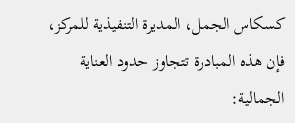كسكاس الجمل، المديرة التنفيذية للمركز، فإن هذه المبادرة تتجاوز حدود العناية الجمالية: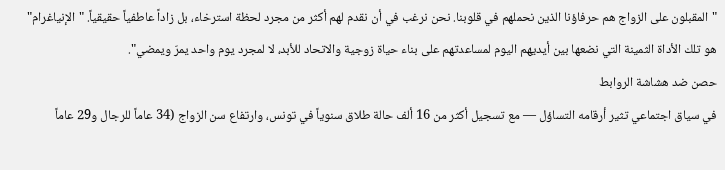"المقبلون على الزواج هم حرفاؤنا الذين نحملهم في قلوبنا. نحن نرغب في أن نقدم لهم أكثر من مجرد لحظة استرخاء، بل زاداً عاطفياً حقيقياً. "الإنياغرام" هو تلك الأداة الثمينة التي نضعها بين أيديهم اليوم لمساعدتهم على بناء حياة زوجية والاتحاد للأبد، لا لمجرد يوم واحد يمرّ ويمضي".
حصن ضد هشاشة الروابط
في سياق اجتماعي تثير أرقامه التساؤل — مع تسجيل أكثر من 16 ألف حالة طلاق سنوياً في تونس، وارتفاع سن الزواج (34 عاماً للرجال و29 عاماً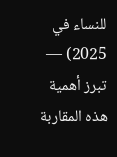للنساء في 2025) — تبرز أهمية هذه المقاربة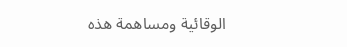الوقائية ومساهمة هذه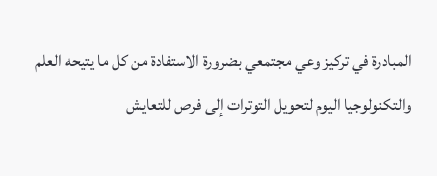المبادرة في تركيز وعي مجتمعي بضرورة الاستفادة من كل ما يتيحه العلم والتكنولوجيا اليوم لتحويل التوترات إلى فرص للتعايش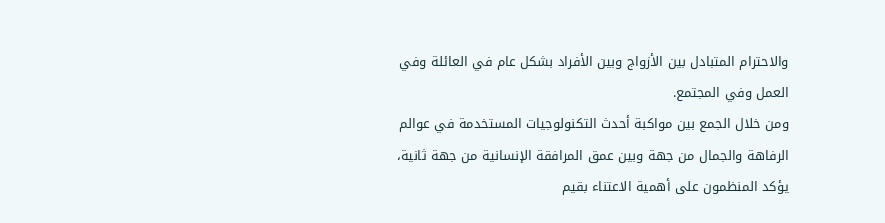والاحترام المتبادل بين الأزواج وبين الأفراد بشكل عام في العائلة وفي العمل وفي المجتمع.
ومن خلال الجمع بين مواكبة أحدث التكنولوجيات المستخدمة في عوالم الرفاهة والجمال من جهة وبين عمق المرافقة الإنسانية من جهة ثانية، يؤكد المنظمون على أهمية الاعتناء بقيم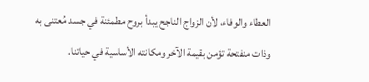العطاء والوفاء، لأن الزواج الناجح يبدأ بروح مطمئنة في جسد مُعتنى به وذات منفتحة تؤمن بقيمة الآخر ومكانته الأساسية في حياتنا.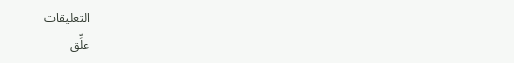التعليقات
علِّق